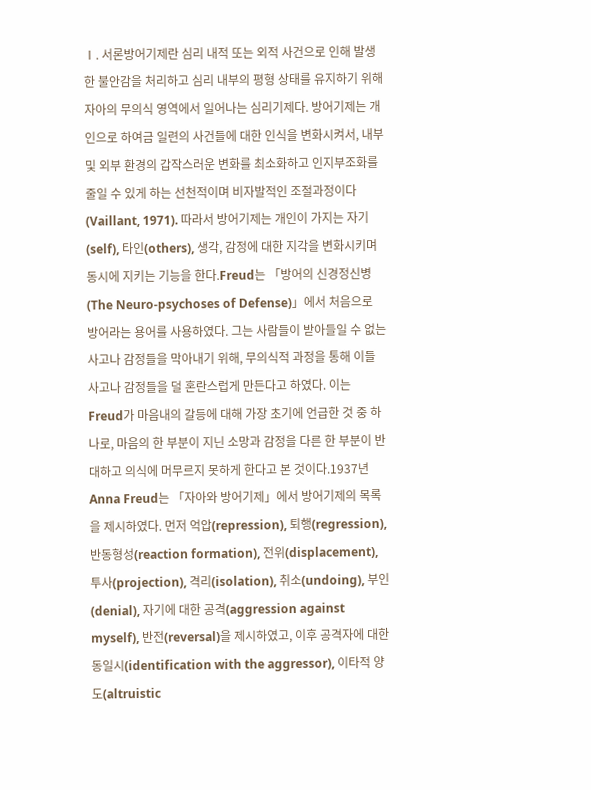Ⅰ. 서론방어기제란 심리 내적 또는 외적 사건으로 인해 발생한 불안감을 처리하고 심리 내부의 평형 상태를 유지하기 위해 자아의 무의식 영역에서 일어나는 심리기제다. 방어기제는 개인으로 하여금 일련의 사건들에 대한 인식을 변화시켜서, 내부 및 외부 환경의 갑작스러운 변화를 최소화하고 인지부조화를 줄일 수 있게 하는 선천적이며 비자발적인 조절과정이다(Vaillant, 1971). 따라서 방어기제는 개인이 가지는 자기(self), 타인(others), 생각, 감정에 대한 지각을 변화시키며 동시에 지키는 기능을 한다.Freud는 「방어의 신경정신병(The Neuro-psychoses of Defense)」에서 처음으로 방어라는 용어를 사용하였다. 그는 사람들이 받아들일 수 없는 사고나 감정들을 막아내기 위해, 무의식적 과정을 통해 이들 사고나 감정들을 덜 혼란스럽게 만든다고 하였다. 이는 Freud가 마음내의 갈등에 대해 가장 초기에 언급한 것 중 하나로, 마음의 한 부분이 지닌 소망과 감정을 다른 한 부분이 반대하고 의식에 머무르지 못하게 한다고 본 것이다.1937년 Anna Freud는 「자아와 방어기제」에서 방어기제의 목록을 제시하였다. 먼저 억압(repression), 퇴행(regression), 반동형성(reaction formation), 전위(displacement), 투사(projection), 격리(isolation), 취소(undoing), 부인(denial), 자기에 대한 공격(aggression against myself), 반전(reversal)을 제시하였고, 이후 공격자에 대한 동일시(identification with the aggressor), 이타적 양도(altruistic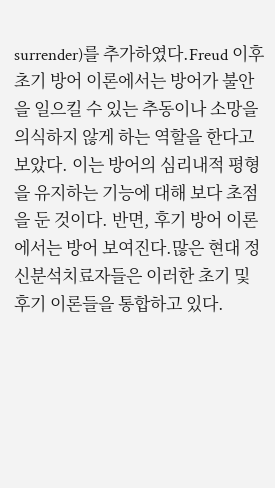surrender)를 추가하였다.Freud 이후 초기 방어 이론에서는 방어가 불안을 일으킬 수 있는 추동이나 소망을 의식하지 않게 하는 역할을 한다고 보았다. 이는 방어의 심리내적 평형을 유지하는 기능에 대해 보다 초점을 둔 것이다. 반면, 후기 방어 이론에서는 방어 보여진다.많은 현대 정신분석치료자들은 이러한 초기 및 후기 이론들을 통합하고 있다.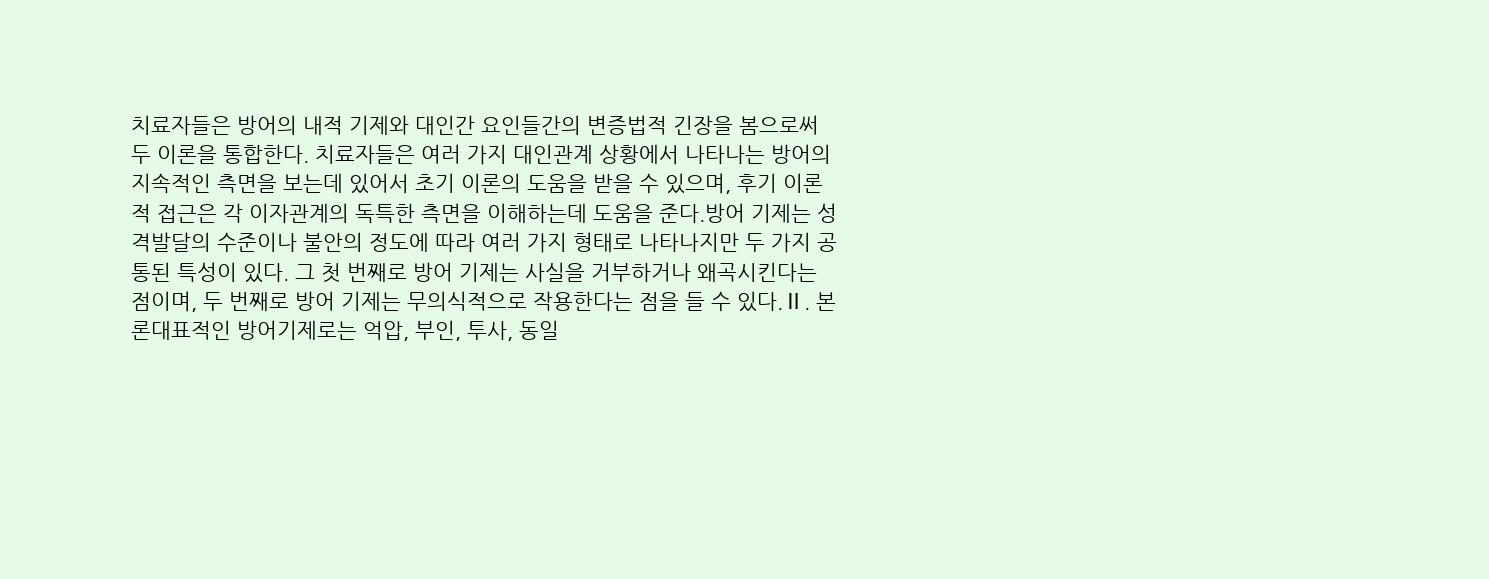치료자들은 방어의 내적 기제와 대인간 요인들간의 변증법적 긴장을 봄으로써 두 이론을 통합한다. 치료자들은 여러 가지 대인관계 상황에서 나타나는 방어의 지속적인 측면을 보는데 있어서 초기 이론의 도움을 받을 수 있으며, 후기 이론적 접근은 각 이자관계의 독특한 측면을 이해하는데 도움을 준다.방어 기제는 성격발달의 수준이나 불안의 정도에 따라 여러 가지 형태로 나타나지만 두 가지 공통된 특성이 있다. 그 첫 번째로 방어 기제는 사실을 거부하거나 왜곡시킨다는 점이며, 두 번째로 방어 기제는 무의식적으로 작용한다는 점을 들 수 있다.Ⅱ. 본론대표적인 방어기제로는 억압, 부인, 투사, 동일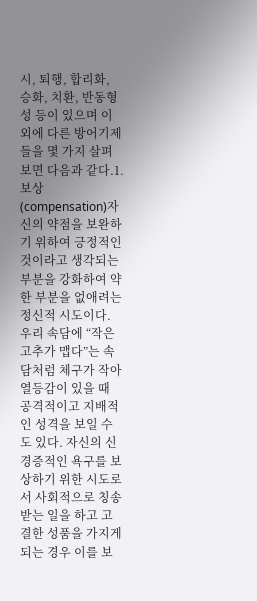시, 퇴행, 합리화, 승화, 치환, 반동형성 등이 있으며 이 외에 다른 방어기제들을 몇 가지 살펴보면 다음과 같다.1. 보상 (compensation)자신의 약점을 보완하기 위하여 긍정적인 것이라고 생각되는 부분을 강화하여 약한 부분을 없애려는 정신적 시도이다. 우리 속담에 “작은 고추가 맵다”는 속담처럼 체구가 작아 열등감이 있을 때 공격적이고 지배적인 성격을 보일 수도 있다. 자신의 신경증적인 욕구를 보상하기 위한 시도로서 사회적으로 칭송받는 일을 하고 고결한 성품을 가지게 되는 경우 이를 보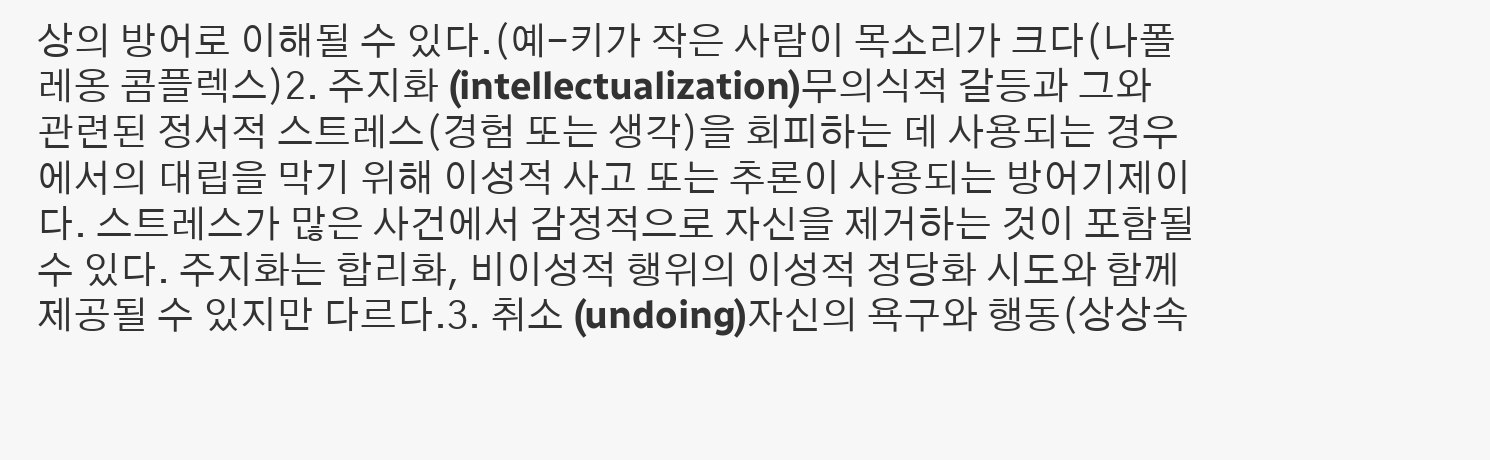상의 방어로 이해될 수 있다.(예-키가 작은 사람이 목소리가 크다(나폴레옹 콤플렉스)2. 주지화 (intellectualization)무의식적 갈등과 그와 관련된 정서적 스트레스(경험 또는 생각)을 회피하는 데 사용되는 경우에서의 대립을 막기 위해 이성적 사고 또는 추론이 사용되는 방어기제이다. 스트레스가 많은 사건에서 감정적으로 자신을 제거하는 것이 포함될 수 있다. 주지화는 합리화, 비이성적 행위의 이성적 정당화 시도와 함께 제공될 수 있지만 다르다.3. 취소 (undoing)자신의 욕구와 행동(상상속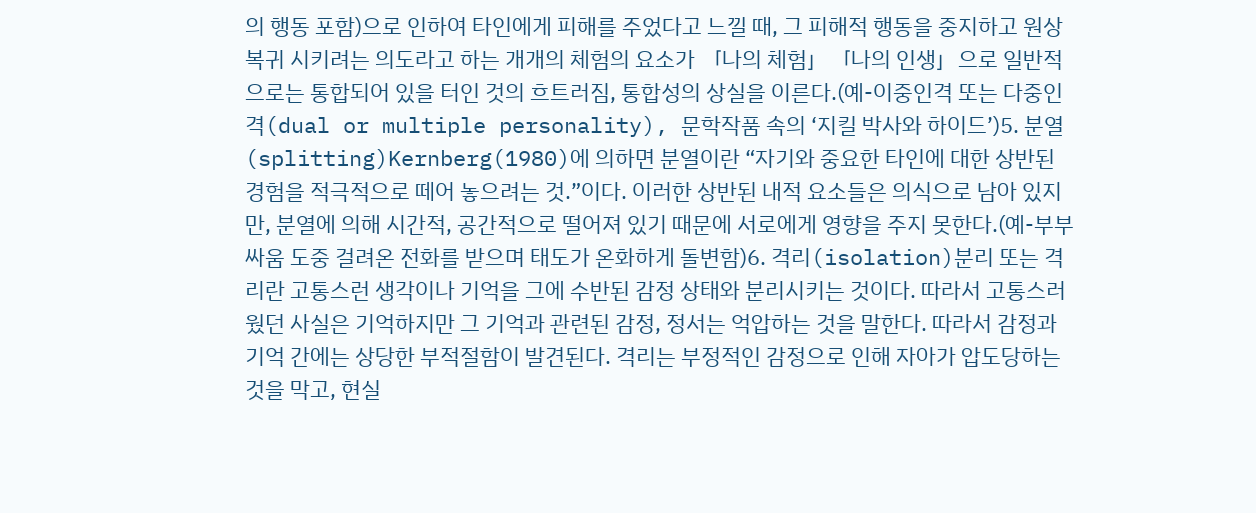의 행동 포함)으로 인하여 타인에게 피해를 주었다고 느낄 때, 그 피해적 행동을 중지하고 원상복귀 시키려는 의도라고 하는 개개의 체험의 요소가 「나의 체험」「나의 인생」으로 일반적으로는 통합되어 있을 터인 것의 흐트러짐, 통합성의 상실을 이른다.(예-이중인격 또는 다중인격(dual or multiple personality), 문학작품 속의 ‘지킬 박사와 하이드’)5. 분열 (splitting)Kernberg(1980)에 의하면 분열이란 “자기와 중요한 타인에 대한 상반된 경험을 적극적으로 떼어 놓으려는 것.”이다. 이러한 상반된 내적 요소들은 의식으로 남아 있지만, 분열에 의해 시간적, 공간적으로 떨어져 있기 때문에 서로에게 영향을 주지 못한다.(예-부부싸움 도중 걸려온 전화를 받으며 태도가 온화하게 돌변함)6. 격리(isolation)분리 또는 격리란 고통스런 생각이나 기억을 그에 수반된 감정 상태와 분리시키는 것이다. 따라서 고통스러웠던 사실은 기억하지만 그 기억과 관련된 감정, 정서는 억압하는 것을 말한다. 따라서 감정과 기억 간에는 상당한 부적절함이 발견된다. 격리는 부정적인 감정으로 인해 자아가 압도당하는 것을 막고, 현실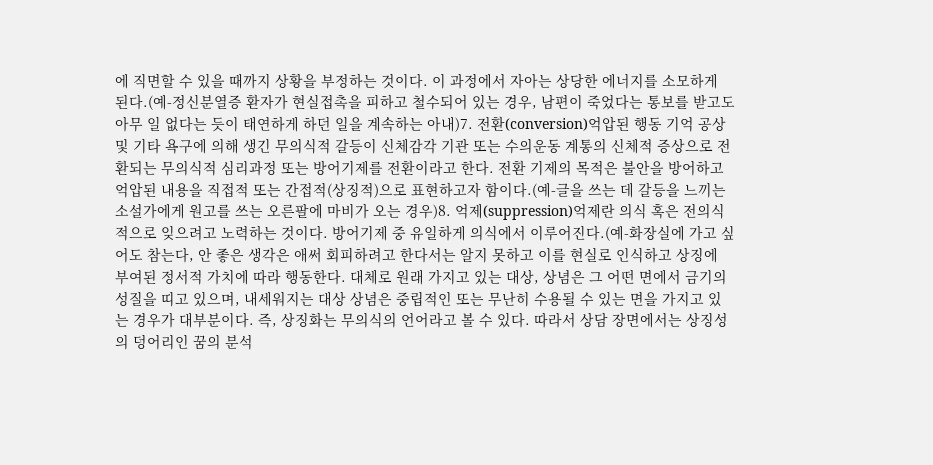에 직면할 수 있을 때까지 상황을 부정하는 것이다. 이 과정에서 자아는 상당한 에너지를 소모하게 된다.(예-정신분열증 환자가 현실접촉을 피하고 철수되어 있는 경우, 남편이 죽었다는 통보를 받고도 아무 일 없다는 듯이 태연하게 하던 일을 계속하는 아내)7. 전환(conversion)억압된 행동 기억 공상 및 기타 욕구에 의해 생긴 무의식적 갈등이 신체감각 기관 또는 수의운동 계통의 신체적 증상으로 전환되는 무의식적 심리과정 또는 방어기제를 전환이라고 한다. 전환 기제의 목적은 불안을 방어하고 억압된 내용을 직접적 또는 간접적(상징적)으로 표현하고자 함이다.(예-글을 쓰는 데 갈등을 느끼는 소설가에게 원고를 쓰는 오른팔에 마비가 오는 경우)8. 억제(suppression)억제란 의식 혹은 전의식적으로 잊으려고 노력하는 것이다. 방어기제 중 유일하게 의식에서 이루어진다.(예-화장실에 가고 싶어도 참는다, 안 좋은 생각은 애써 회피하려고 한다서는 알지 못하고 이를 현실로 인식하고 상징에 부여된 정서적 가치에 따라 행동한다. 대체로 원래 가지고 있는 대상, 상념은 그 어떤 면에서 금기의 성질을 띠고 있으며, 내세워지는 대상 상념은 중립적인 또는 무난히 수용될 수 있는 면을 가지고 있는 경우가 대부분이다. 즉, 상징화는 무의식의 언어라고 볼 수 있다. 따라서 상담 장면에서는 상징성의 덩어리인 꿈의 분석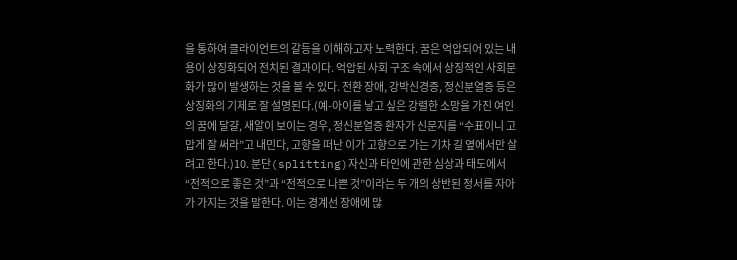을 통하여 클라이언트의 갈등을 이해하고자 노력한다. 꿈은 억압되어 있는 내용이 상징화되어 전치된 결과이다. 억압된 사회 구조 속에서 상징적인 사회문화가 많이 발생하는 것을 볼 수 있다. 전환 장애, 강박신경증, 정신분열증 등은 상징화의 기제로 잘 설명된다.(예-아이를 낳고 싶은 강렬한 소망을 가진 여인의 꿈에 달걀, 새알이 보이는 경우, 정신분열증 환자가 신문지를 “수표이니 고맙게 잘 써라”고 내민다, 고향을 떠난 이가 고향으로 가는 기차 길 옆에서만 살려고 한다.)10. 분단(splitting)자신과 타인에 관한 심상과 태도에서 “전적으로 좋은 것”과 “전적으로 나쁜 것”이라는 두 개의 상반된 정서를 자아가 가지는 것을 말한다. 이는 경계선 장애에 많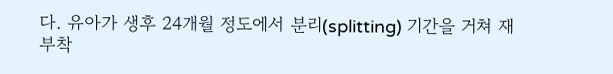다. 유아가 생후 24개월 정도에서 분리(splitting) 기간을 거쳐 재부착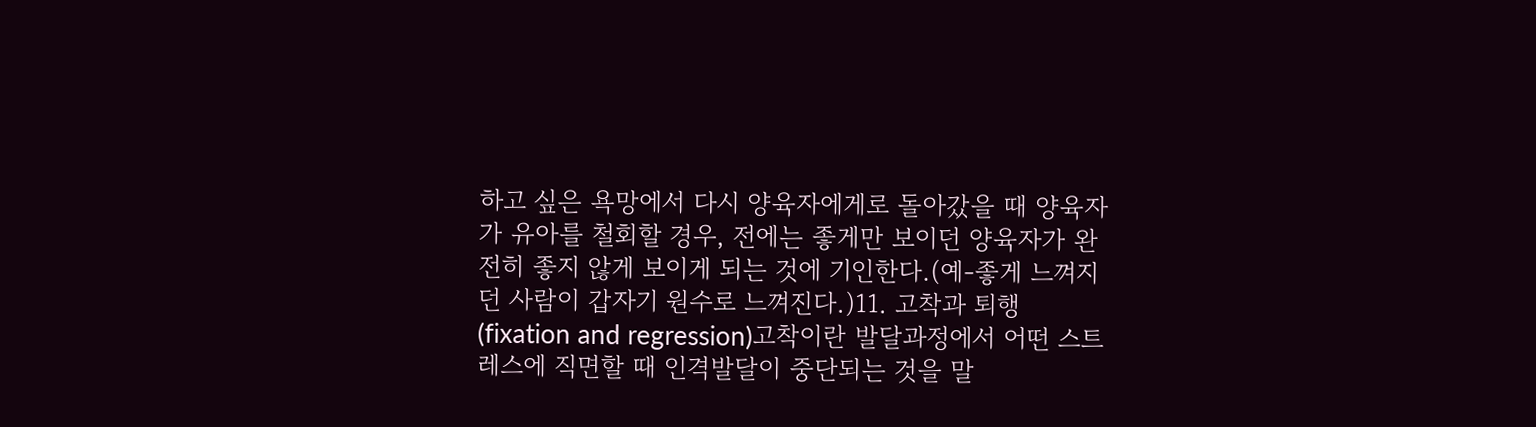하고 싶은 욕망에서 다시 양육자에게로 돌아갔을 때 양육자가 유아를 철회할 경우, 전에는 좋게만 보이던 양육자가 완전히 좋지 않게 보이게 되는 것에 기인한다.(예-좋게 느껴지던 사람이 갑자기 원수로 느껴진다.)11. 고착과 퇴행(fixation and regression)고착이란 발달과정에서 어떤 스트레스에 직면할 때 인격발달이 중단되는 것을 말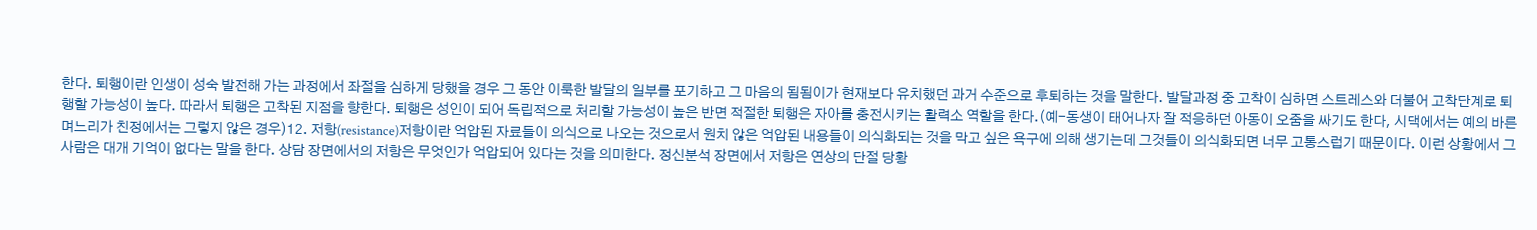한다. 퇴행이란 인생이 성숙 발전해 가는 과정에서 좌절을 심하게 당했을 경우 그 동안 이룩한 발달의 일부를 포기하고 그 마음의 됨됨이가 현재보다 유치했던 과거 수준으로 후퇴하는 것을 말한다. 발달과정 중 고착이 심하면 스트레스와 더불어 고착단계로 퇴행할 가능성이 높다. 따라서 퇴행은 고착된 지점을 향한다. 퇴행은 성인이 되어 독립적으로 처리할 가능성이 높은 반면 적절한 퇴행은 자아를 충전시키는 활력소 역할을 한다.(예-동생이 태어나자 잘 적응하던 아동이 오줌을 싸기도 한다, 시댁에서는 예의 바른 며느리가 친정에서는 그렇지 않은 경우)12. 저항(resistance)저항이란 억압된 자료들이 의식으로 나오는 것으로서 원치 않은 억압된 내용들이 의식화되는 것을 막고 싶은 욕구에 의해 생기는데 그것들이 의식화되면 너무 고통스럽기 때문이다. 이런 상황에서 그 사람은 대개 기억이 없다는 말을 한다. 상담 장면에서의 저항은 무엇인가 억압되어 있다는 것을 의미한다. 정신분석 장면에서 저항은 연상의 단절 당황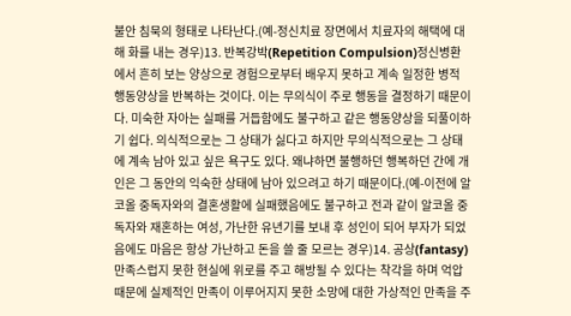불안 침묵의 형태로 나타난다.(예-정신치료 장면에서 치료자의 해택에 대해 화를 내는 경우)13. 반복강박(Repetition Compulsion)정신병환에서 흔히 보는 양상으로 경험으로부터 배우지 못하고 계속 일정한 병적 행동양상을 반복하는 것이다. 이는 무의식이 주로 행동을 결정하기 때문이다. 미숙한 자아는 실패를 거듭함에도 불구하고 같은 행동양상을 되풀이하기 쉽다. 의식적으로는 그 상태가 싫다고 하지만 무의식적으로는 그 상태에 계속 남아 있고 싶은 욕구도 있다. 왜냐하면 불행하던 행복하던 간에 개인은 그 동안의 익숙한 상태에 남아 있으려고 하기 때문이다.(예-이전에 알코올 중독자와의 결혼생활에 실패했음에도 불구하고 전과 같이 알코올 중독자와 재혼하는 여성, 가난한 유년기를 보내 후 성인이 되어 부자가 되었음에도 마음은 항상 가난하고 돈을 쓸 줄 모르는 경우)14. 공상(fantasy)만족스럽지 못한 현실에 위로를 주고 해방될 수 있다는 착각을 하며 억압 때문에 실제적인 만족이 이루어지지 못한 소망에 대한 가상적인 만족을 주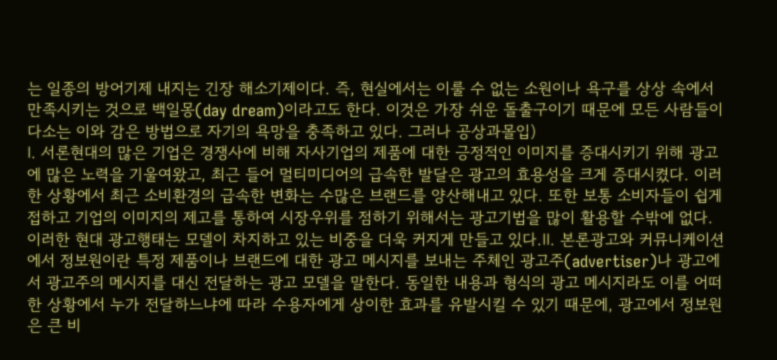는 일종의 방어기제 내지는 긴장 해소기제이다. 즉, 현실에서는 이룰 수 없는 소원이나 욕구를 상상 속에서 만족시키는 것으로 백일몽(day dream)이라고도 한다. 이것은 가장 쉬운 돌출구이기 때문에 모든 사람들이 다소는 이와 감은 방법으로 자기의 욕망을 충족하고 있다. 그러나 공상과몰입)
Ⅰ. 서론현대의 많은 기업은 경쟁사에 비해 자사기업의 제품에 대한 긍정적인 이미지를 증대시키기 위해 광고에 많은 노력을 기울여왔고, 최근 들어 멀티미디어의 급속한 발달은 광고의 효용성을 크게 증대시켰다. 이러한 상황에서 최근 소비환경의 급속한 변화는 수많은 브랜드를 양산해내고 있다. 또한 보통 소비자들이 쉽게 접하고 기업의 이미지의 제고를 통하여 시장우위를 점하기 위해서는 광고기법을 많이 활용할 수밖에 없다. 이러한 현대 광고행태는 모델이 차지하고 있는 비중을 더욱 커지게 만들고 있다.Ⅱ. 본론광고와 커뮤니케이션에서 정보원이란 특정 제품이나 브랜드에 대한 광고 메시지를 보내는 주체인 광고주(advertiser)나 광고에서 광고주의 메시지를 대신 전달하는 광고 모델을 말한다. 동일한 내용과 형식의 광고 메시지라도 이를 어떠한 상황에서 누가 전달하느냐에 따라 수용자에게 상이한 효과를 유발시킬 수 있기 때문에, 광고에서 정보원은 큰 비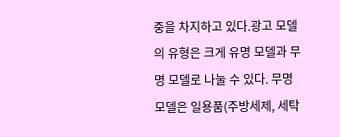중을 차지하고 있다.광고 모델의 유형은 크게 유명 모델과 무명 모델로 나눌 수 있다. 무명 모델은 일용품(주방세제, 세탁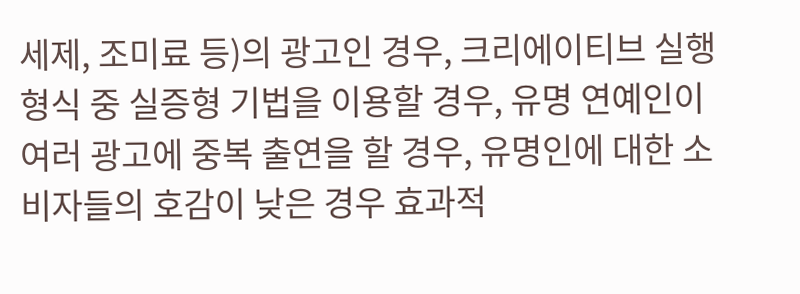세제, 조미료 등)의 광고인 경우, 크리에이티브 실행 형식 중 실증형 기법을 이용할 경우, 유명 연예인이 여러 광고에 중복 출연을 할 경우, 유명인에 대한 소비자들의 호감이 낮은 경우 효과적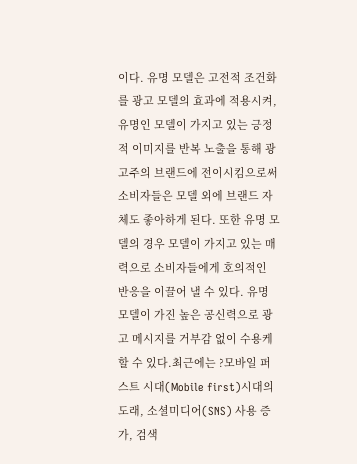이다. 유명 모델은 고전적 조건화를 광고 모델의 효과에 적용시켜, 유명인 모델이 가지고 있는 긍정적 이미지를 반복 노출을 통해 광고주의 브랜드에 전이시킴으로써 소비자들은 모델 외에 브랜드 자체도 좋아하게 된다. 또한 유명 모델의 경우 모델이 가지고 있는 매력으로 소비자들에게 호의적인 반응을 이끌어 낼 수 있다. 유명 모델이 가진 높은 공신력으로 광고 메시지를 거부감 없이 수용케 할 수 있다.최근에는 ?모바일 퍼스트 시대(Mobile first)시대의 도래, 소셜미디어(SNS) 사용 증가, 검색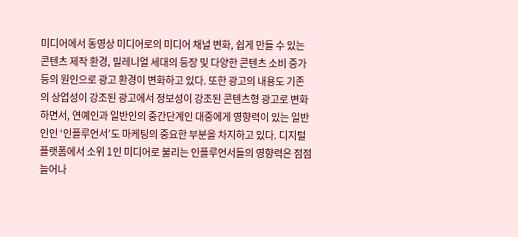미디어에서 동영상 미디어로의 미디어 채널 변화, 쉽게 만들 수 있는 콘텐츠 제작 환경, 밀레니얼 세대의 등장 및 다양한 콘텐츠 소비 증가 등의 원인으로 광고 환경이 변화하고 있다. 또한 광고의 내용도 기존의 상업성이 강조된 광고에서 정보성이 강조된 콘텐츠형 광고로 변화하면서, 연예인과 일반인의 중간단계인 대중에게 영향력이 있는 일반인인 ‘인플루언서’도 마케팅의 중요한 부분을 차지하고 있다. 디지털 플랫폼에서 소위 1인 미디어로 불리는 인플루언서들의 영향력은 점점 늘어나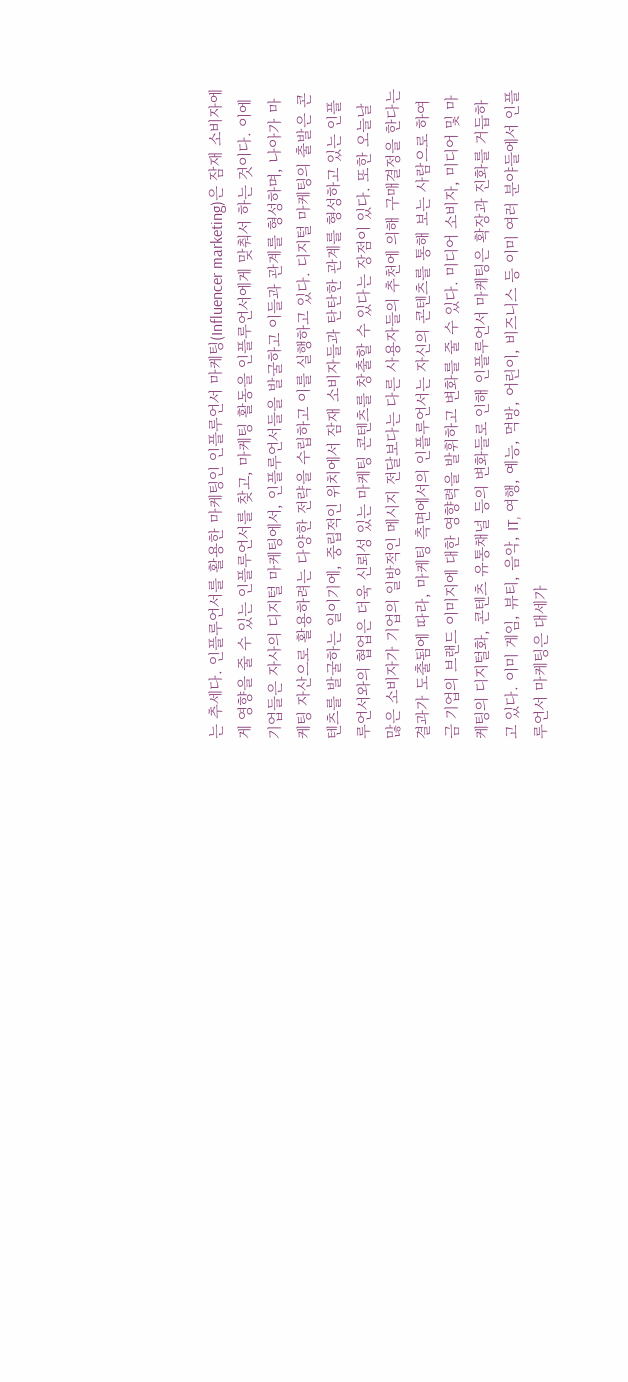는 추세다. 인플루언서를 활용한 마케팅인 인플루언서 마케팅(Influencer marketing)은 잠재 소비자에게 영향을 줄 수 있는 인플루언서를 찾고, 마케팅 활동을 인플루언서에게 맞춰서 하는 것이다. 이에 기업들은 자사의 디지털 마케팅에서, 인플루언서들을 발굴하고 이들과 관계를 형성하며, 나아가 마케팅 자산으로 활용하려는 다양한 전략을 수립하고 이를 실행하고 있다. 디지털 마케팅의 출발은 콘텐츠를 발굴하는 일이기에, 중립적인 위치에서 잠재 소비자들과 탄탄한 관계를 형성하고 있는 인플루언서와의 협업은 더욱 신뢰성 있는 마케팅 콘텐츠를 창출할 수 있다는 장점이 있다. 또한 오늘날 많은 소비자가 기업의 일방적인 메시지 전달보다는 다른 사용자들의 추천에 의해 구매결정을 한다는 결과가 도출됨에 따라, 마케팅 측면에서의 인플루언서는 자신의 콘텐츠를 통해 보는 사람으로 하여금 기업의 브랜드 이미지에 대한 영향력을 발휘하고 변화를 줄 수 있다. 미디어 소비자, 미디어 및 마케팅의 디지털화, 콘텐츠 유통채널 등의 변화들로 인해 인플루언서 마케팅은 확장과 진화를 거듭하고 있다. 이미 게임, 뷰티, 음악, IT, 여행, 예능, 먹방, 어린이, 비즈니스 등 이미 여러 분야들에서 인플루언서 마케팅은 대세가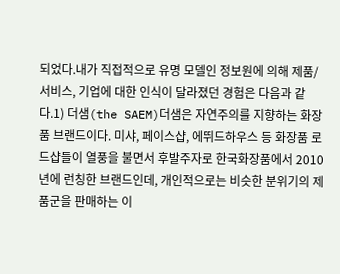되었다.내가 직접적으로 유명 모델인 정보원에 의해 제품/서비스, 기업에 대한 인식이 달라졌던 경험은 다음과 같다.1) 더샘(the SAEM)더샘은 자연주의를 지향하는 화장품 브랜드이다. 미샤, 페이스샵, 에뛰드하우스 등 화장품 로드샵들이 열풍을 불면서 후발주자로 한국화장품에서 2010년에 런칭한 브랜드인데, 개인적으로는 비슷한 분위기의 제품군을 판매하는 이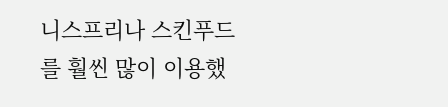니스프리나 스킨푸드를 훨씬 많이 이용했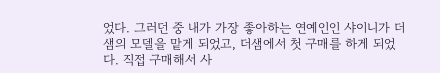었다. 그러던 중 내가 가장 좋아하는 연예인인 샤이니가 더샘의 모델을 맡게 되었고, 더샘에서 첫 구매를 하게 되었다. 직접 구매해서 사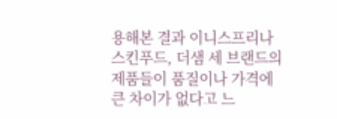용해본 결과 이니스프리나 스킨푸드, 더샘 세 브랜드의 제품들이 품질이나 가격에 큰 차이가 없다고 느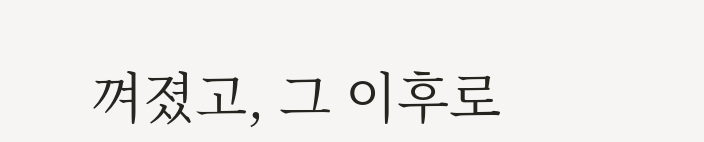껴졌고, 그 이후로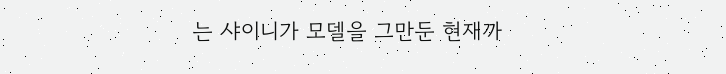는 샤이니가 모델을 그만둔 현재까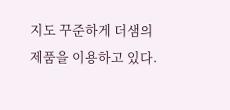지도 꾸준하게 더샘의 제품을 이용하고 있다.